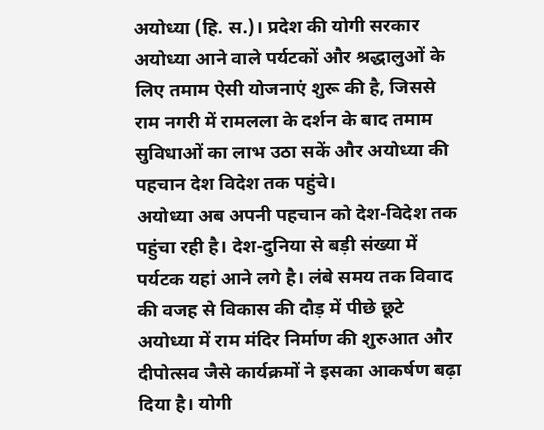अयोध्या (हि. स.)। प्रदेश की योगी सरकार अयोध्या आने वाले पर्यटकों और श्रद्धालुओं के लिए तमाम ऐसी योजनाएं शुरू की है, जिससे राम नगरी में रामलला के दर्शन के बाद तमाम सुविधाओं का लाभ उठा सकें और अयोध्या की पहचान देश विदेश तक पहुंचे।
अयोध्या अब अपनी पहचान को देश-विदेश तक पहुंचा रही है। देश-दुनिया से बड़ी संख्या में पर्यटक यहां आने लगे है। लंबे समय तक विवाद की वजह से विकास की दौड़ में पीछे छूटे अयोध्या में राम मंदिर निर्माण की शुरुआत और दीपोत्सव जैसे कार्यक्रमों ने इसका आकर्षण बढ़ा दिया है। योगी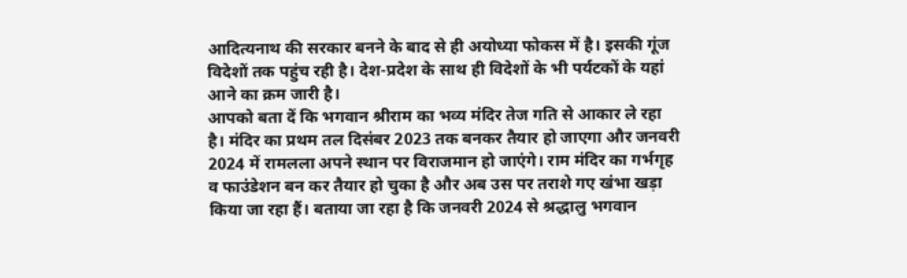आदित्यनाथ की सरकार बनने के बाद से ही अयोध्या फोकस में है। इसकी गूंज विदेशों तक पहुंच रही है। देश-प्रदेश के साथ ही विदेशों के भी पर्यटकों के यहां आने का क्रम जारी है।
आपको बता दें कि भगवान श्रीराम का भव्य मंदिर तेज गति से आकार ले रहा है। मंदिर का प्रथम तल दिसंबर 2023 तक बनकर तैयार हो जाएगा और जनवरी 2024 में रामलला अपने स्थान पर विराजमान हो जाएंगे। राम मंदिर का गर्भगृह व फाउंडेशन बन कर तैयार हो चुका है और अब उस पर तराशे गए खंभा खड़ा किया जा रहा हैं। बताया जा रहा है कि जनवरी 2024 से श्रद्धालु भगवान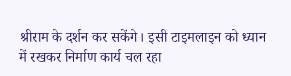श्रीराम के दर्शन कर सकेंगे। इसी टाइमलाइन को ध्यान में रखकर निर्माण कार्य चल रहा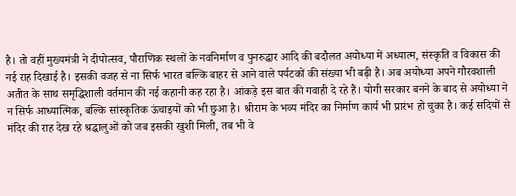है। तो वहीं मुख्यमंत्री ने दीपोत्सव, पौराणिक स्थलों के नवनिर्माण व पुनरुद्धार आदि की बदौलत अयोध्या में अध्यात्म, संस्कृति व विकास की नई राह दिखाई है। इसकी वजह से ना सिर्फ भारत बल्कि बाहर से आने वाले पर्यटकों की संख्या भी बढ़ी है। अब अयोध्या अपने गौरवशाली अतीत के साथ समृद्धिशाली वर्तमान की नई कहानी कह रहा है। आंकड़े इस बात की गवाही दे रहे हैं। योगी सरकार बनने के बाद से अयोध्या ने न सिर्फ आध्यात्मिक, बल्कि सांस्कृतिक ऊंचाइयों को भी छुआ है। श्रीराम के भव्य मंदिर का निर्माण कार्य भी प्रारंभ हो चुका है। कई सदियों से मंदिर की राह देख रहे श्रद्धालुओं को जब इसकी खुशी मिली, तब भी वे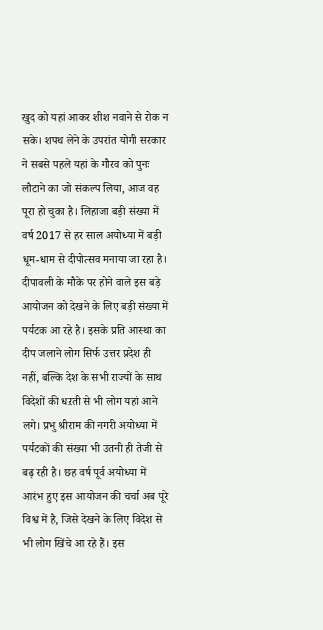खुद को यहां आकर शीश नवाने से रोक न सके। शपथ लेने के उपरांत योगी सरकार ने सबसे पहले यहां के गौरव को पुनः लौटाने का जो संकल्प लिया, आज वह पूरा हो चुका है। लिहाजा बड़ी संख्या में वर्ष 2017 से हर साल अयोध्या में बड़ी धूम-धाम से दीपोत्सव मनाया जा रहा है। दीपावली के मौके पर होने वाले इस बड़े आयोजन को देखने के लिए बड़ी संख्या में पर्यटक आ रहे है। इसके प्रति आस्था का दीप जलाने लोग सिर्फ उत्तर प्रदेश ही नहीं, बल्कि देश के सभी राज्यों के साथ विदेशों की धऱती से भी लोग यहां आने लगे। प्रभु श्रीराम की नगरी अयोध्या में पर्यटकों की संख्या भी उतनी ही तेजी से बढ़ रही है। छह वर्ष पूर्व अयोध्या में आरंभ हुए इस आयोजन की चर्चा अब पूरे विश्व में है, जिसे देखने के लिए विदेश से भी लोग खिंचे आ रहे हैं। इस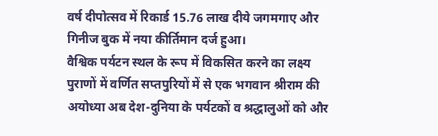वर्ष दीपोत्सव में रिकार्ड 15.76 लाख दीये जगमगाए और गिनीज बुक में नया कीर्तिमान दर्ज हुआ।
वैश्विक पर्यटन स्थल के रूप में विकसित करने का लक्ष्य
पुराणों में वर्णित सप्तपुरियों में से एक भगवान श्रीराम की अयोध्या अब देश-दुनिया के पर्यटकों व श्रद्धालुओं को और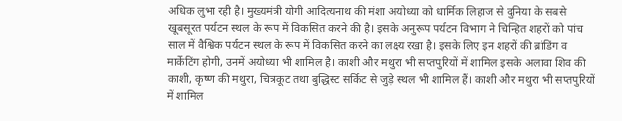अधिक लुभा रही है। मुख्यमंत्री योगी आदित्यनाथ की मंशा अयोध्या को धार्मिक लिहाज से दुनिया के सबसे खूबसूरत पर्यटन स्थल के रूप में विकसित करने की है। इसके अनुरूप पर्यटन विभाग ने चिन्हित शहरों को पांच साल में वैश्विक पर्यटन स्थल के रूप में विकसित करने का लक्ष्य रखा है। इसके लिए इन शहरों की ब्रांडिंग व मार्केटिंग होगी, उनमें अयोध्या भी शामिल है। काशी और मथुरा भी सप्तपुरियों में शामिल इसके अलावा शिव की काशी, कृष्ण की मथुरा, चित्रकूट तथा बुद्धिस्ट सर्किट से जुड़े स्थल भी शामिल हैं। काशी और मथुरा भी सप्तपुरियों में शामिल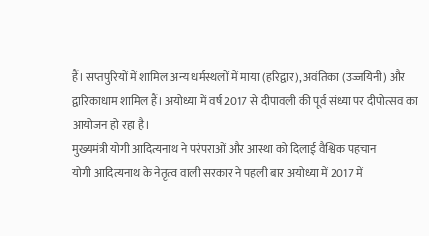हैं। सप्तपुरियों में शामिल अन्य धर्मस्थलों में माया (हरिद्वार), अवंतिका (उज्जयिनी) और द्वारिकाधाम शामिल हैं। अयोध्या में वर्ष 2017 से दीपावली की पूर्व संध्या पर दीपोत्सव का आयोजन हो रहा है।
मुख्यमंत्री योगी आदित्यनाथ ने परंपराओं और आस्था को दिलाई वैश्विक पहचान
योगी आदित्यनाथ के नेतृत्व वाली सरकार ने पहली बार अयोध्या में 2017 में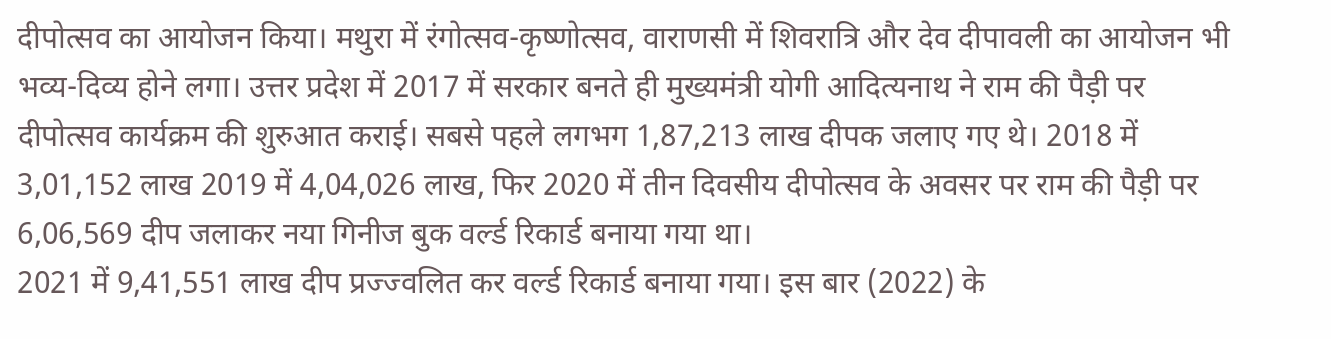दीपोत्सव का आयोजन किया। मथुरा में रंगोत्सव-कृष्णोत्सव, वाराणसी में शिवरात्रि और देव दीपावली का आयोजन भी भव्य-दिव्य होने लगा। उत्तर प्रदेश में 2017 में सरकार बनते ही मुख्यमंत्री योगी आदित्यनाथ ने राम की पैड़ी पर दीपोत्सव कार्यक्रम की शुरुआत कराई। सबसे पहले लगभग 1,87,213 लाख दीपक जलाए गए थे। 2018 में 3,01,152 लाख 2019 में 4,04,026 लाख, फिर 2020 में तीन दिवसीय दीपोत्सव के अवसर पर राम की पैड़ी पर 6,06,569 दीप जलाकर नया गिनीज बुक वर्ल्ड रिकार्ड बनाया गया था।
2021 में 9,41,551 लाख दीप प्रज्ज्वलित कर वर्ल्ड रिकार्ड बनाया गया। इस बार (2022) के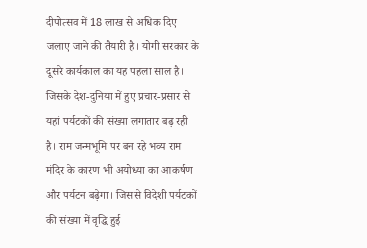दीपोत्सव में 18 लाख से अधिक दिए जलाए जाने की तैयारी है। योगी सरकार के दूसरे कार्यकाल का यह पहला साल है। जिसके देश-दुनिया में हुए प्रचार-प्रसार से यहां पर्यटकों की संख्या लगातार बढ़ रही है। राम जन्मभूमि पर बन रहे भव्य राम मंदिर के कारण भी अयोध्या का आकर्षण और पर्यटन बढ़ेगा। जिससे विदेशी पर्यटकों की संख्या में वृद्धि हुई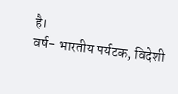है।
वर्ष- भारतीय पर्यटक, विदेशी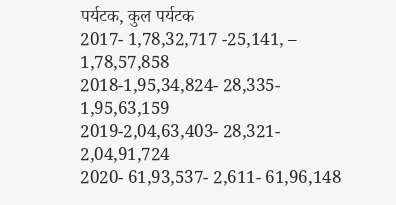पर्यटक, कुल पर्यटक
2017- 1,78,32,717 -25,141, – 1,78,57,858
2018-1,95,34,824- 28,335- 1,95,63,159
2019-2,04,63,403- 28,321- 2,04,91,724
2020- 61,93,537- 2,611- 61,96,148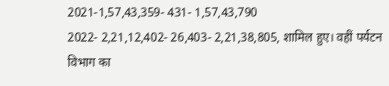2021-1,57,43,359- 431- 1,57,43,790
2022- 2,21,12,402- 26,403- 2,21,38,805, शामिल हुए। वहीं पर्यटन विभाग का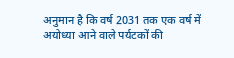अनुमान है कि वर्ष 2031 तक एक वर्ष में अयोध्या आने वाले पर्यटकों की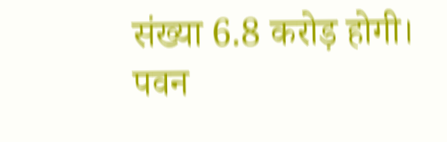संख्या 6.8 करोड़ होगी।
पवन